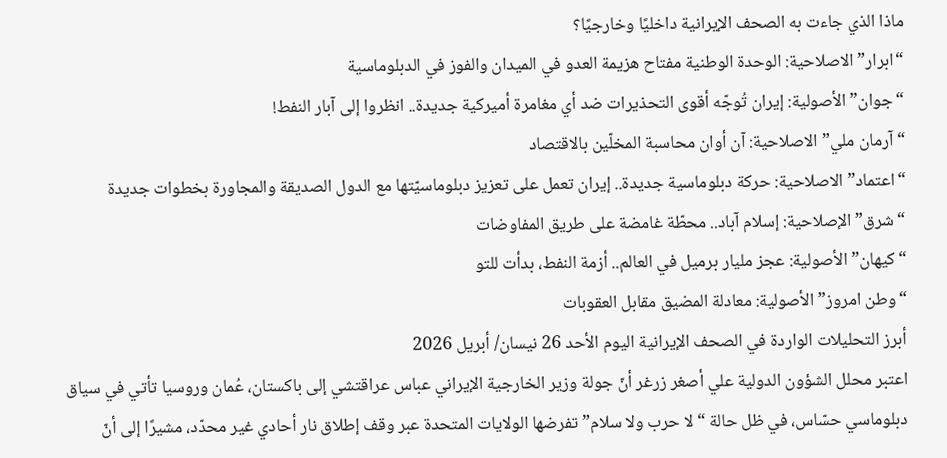ماذا الذي جاءت به الصحف الإيرانية داخليًا وخارجيًا؟
“ابرار” الاصلاحية: الوحدة الوطنية مفتاح هزيمة العدو في الميدان والفوز في الدبلوماسية
“جوان” الأصولية: إيران تُوجّه أقوى التحذيرات ضد أي مغامرة أميركية جديدة.. انظروا إلى آبار النفط!
“آرمان ملي” الاصلاحية: آن أوان محاسبة المخلّين بالاقتصاد
“اعتماد” الاصلاحية: حركة دبلوماسية جديدة.. إيران تعمل على تعزيز دبلوماسيّتها مع الدول الصديقة والمجاورة بخطوات جديدة
“شرق” الإصلاحية: إسلام آباد.. محطّة غامضة على طريق المفاوضات
“كيهان” الأصولية: عجز مليار برميل في العالم.. أزمة النفط، بدأت للتو
“وطن امروز” الأصولية: معادلة المضيق مقابل العقوبات
أبرز التحليلات الواردة في الصحف الإيرانية اليوم الأحد 26 نيسان/ أبريل 2026
اعتبر محلل الشؤون الدولية علي أصغر زرغر أنّ جولة وزير الخارجية الإيراني عباس عراقتشي إلى باكستان، عُمان وروسيا تأتي في سياق دبلوماسي حسّاس، في ظل حالة “لا حرب ولا سلام” تفرضها الولايات المتحدة عبر وقف إطلاق نار أحادي غير محدّد، مشيرًا إلى أنّ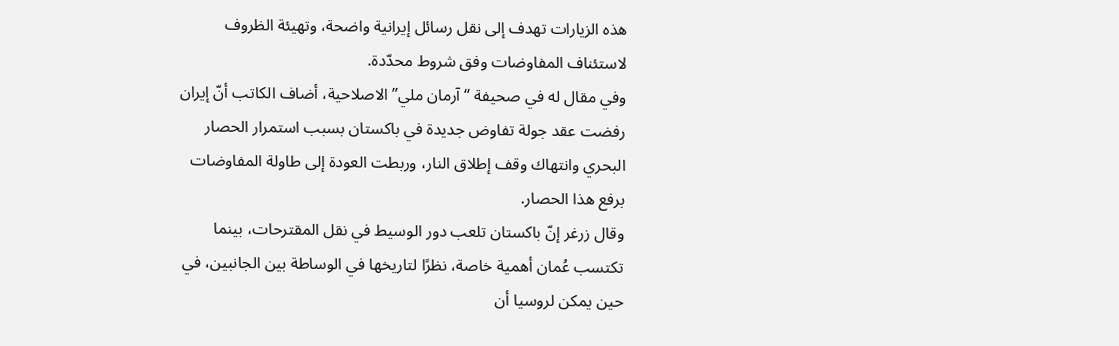هذه الزيارات تهدف إلى نقل رسائل إيرانية واضحة، وتهيئة الظروف لاستئناف المفاوضات وفق شروط محدّدة.
وفي مقال له في صحيفة “آرمان ملي” الاصلاحية، أضاف الكاتب أنّ إيران رفضت عقد جولة تفاوض جديدة في باكستان بسبب استمرار الحصار البحري وانتهاك وقف إطلاق النار، وربطت العودة إلى طاولة المفاوضات برفع هذا الحصار.
وقال زرغر إنّ باكستان تلعب دور الوسيط في نقل المقترحات، بينما تكتسب عُمان أهمية خاصة، نظرًا لتاريخها في الوساطة بين الجانبين، في حين يمكن لروسيا أن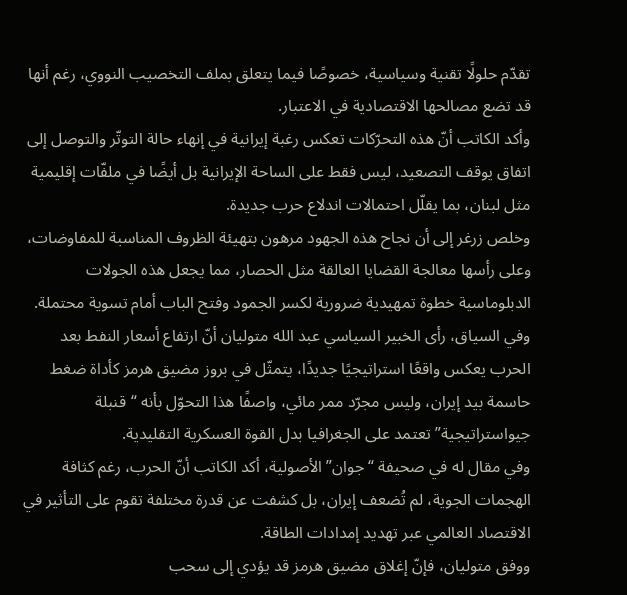تقدّم حلولًا تقنية وسياسية، خصوصًا فيما يتعلق بملف التخصيب النووي، رغم أنها قد تضع مصالحها الاقتصادية في الاعتبار.
وأكد الكاتب أنّ هذه التحرّكات تعكس رغبة إيرانية في إنهاء حالة التوتّر والتوصل إلى اتفاق يوقف التصعيد، ليس فقط على الساحة الإيرانية بل أيضًا في ملفّات إقليمية مثل لبنان، بما يقلّل احتمالات اندلاع حرب جديدة.
وخلص زرغر إلى أن نجاح هذه الجهود مرهون بتهيئة الظروف المناسبة للمفاوضات، وعلى رأسها معالجة القضايا العالقة مثل الحصار، مما يجعل هذه الجولات الدبلوماسية خطوة تمهيدية ضرورية لكسر الجمود وفتح الباب أمام تسوية محتملة.
وفي السياق، رأى الخبير السياسي عبد الله متوليان أنّ ارتفاع أسعار النفط بعد الحرب يعكس واقعًا استراتيجيًا جديدًا، يتمثّل في بروز مضيق هرمز كأداة ضغط حاسمة بيد إيران، وليس مجرّد ممر مائي، واصفًا هذا التحوّل بأنه “قنبلة جيواستراتيجية” تعتمد على الجغرافيا بدل القوة العسكرية التقليدية.
وفي مقال له في صحيفة “جوان” الأصولية، أكد الكاتب أنّ الحرب، رغم كثافة الهجمات الجوية، لم تُضعف إيران، بل كشفت عن قدرة مختلفة تقوم على التأثير في الاقتصاد العالمي عبر تهديد إمدادات الطاقة.
ووفق متوليان، فإنّ إغلاق مضيق هرمز قد يؤدي إلى سحب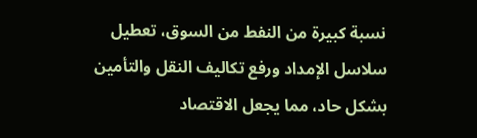نسبة كبيرة من النفط من السوق، تعطيل سلاسل الإمداد ورفع تكاليف النقل والتأمين بشكل حاد، مما يجعل الاقتصاد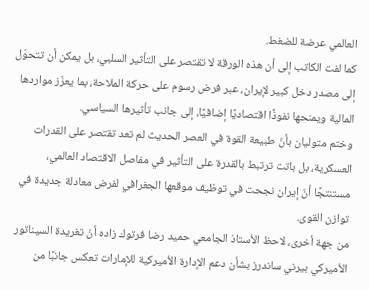العالمي عرضة للضغط.
كما لفت الكاتب إلى أن هذه الورقة لا تقتصر على التأثير السلبي، بل يمكن أن تتحوّل إلى مصدر دخل كبير لإيران، عبر فرض رسوم على حركة الملاحة، بما يعزّز مواردها المالية ويمنحها نفوذًا اقتصاديًا إضافيًا، إلى جانب تأثيرها السياسي.
وختم متوليان بأنّ طبيعة القوة في العصر الحديث لم تعد تقتصر على القدرات العسكرية، بل باتت ترتبط بالقدرة على التأثير في مفاصل الاقتصاد العالمي، مستنتجًا أنّ إيران نجحت في توظيف موقعها الجغرافي لفرض معادلة جديدة في توازن القوى.
من جهة أخرى، لاحظ الأستاذ الجامعي حميد رضا فرتوك زاده أنّ تغريدة السيناتور الأميركي بيرني ساندرز بشأن دعم الإدارة الأميركية للإمارات تعكس جانبًا من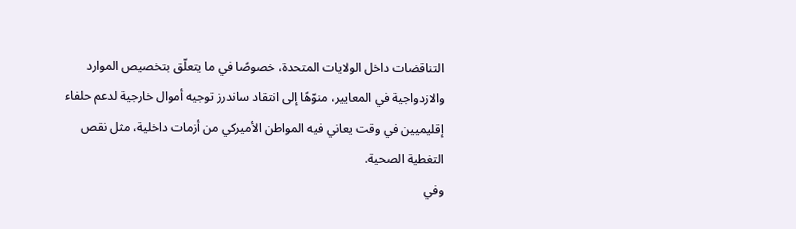التناقضات داخل الولايات المتحدة، خصوصًا في ما يتعلّق بتخصيص الموارد والازدواجية في المعايير، منوّهًا إلى انتقاد ساندرز توجيه أموال خارجية لدعم حلفاء إقليميين في وقت يعاني فيه المواطن الأميركي من أزمات داخلية، مثل نقص التغطية الصحية.
وفي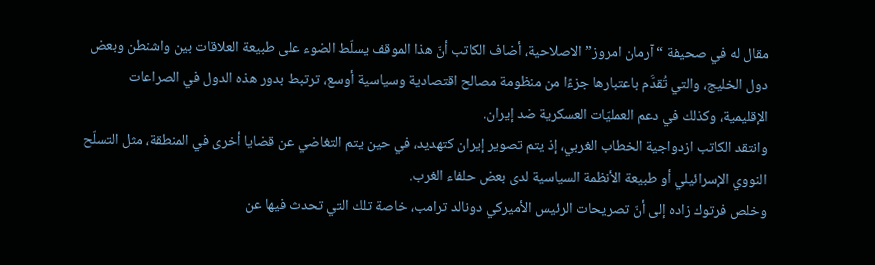مقال له في صحيفة “آرمان امروز” الاصلاحية، أضاف الكاتب أنّ هذا الموقف يسلّط الضوء على طبيعة العلاقات بين واشنطن وبعض دول الخليج، والتي تُقدَّم باعتبارها جزءًا من منظومة مصالح اقتصادية وسياسية أوسع، ترتبط بدور هذه الدول في الصراعات الإقليمية، وكذلك في دعم العمليّات العسكرية ضد إيران.
وانتقد الكاتب ازدواجية الخطاب الغربي، إذ يتم تصوير إيران كتهديد، في حين يتم التغاضي عن قضايا أخرى في المنطقة، مثل التسلّح النووي الإسرائيلي أو طبيعة الأنظمة السياسية لدى بعض حلفاء الغرب.
وخلص فرتوك زاده إلى أنّ تصريحات الرئيس الأميركي دونالد ترامب، خاصة تلك التي تحدث فيها عن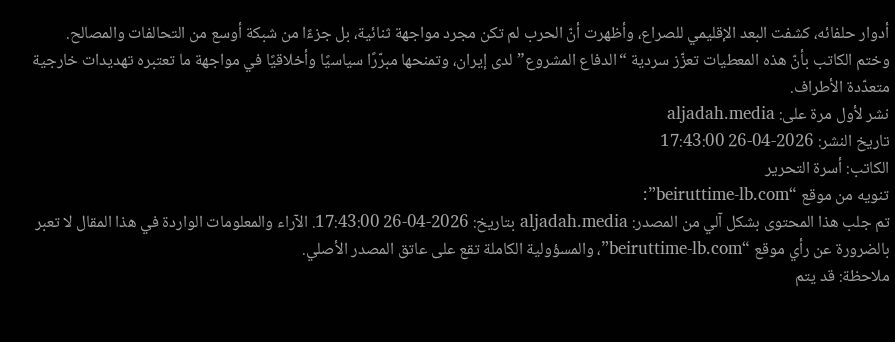أدوار حلفائه، كشفت البعد الإقليمي للصراع، وأظهرت أنّ الحرب لم تكن مجرد مواجهة ثنائية، بل جزءًا من شبكة أوسع من التحالفات والمصالح.
وختم الكاتب بأنّ هذه المعطيات تعزّز سردية “الدفاع المشروع” لدى إيران، وتمنحها مبرّرًا سياسيًا وأخلاقيًا في مواجهة ما تعتبره تهديدات خارجية متعدّدة الأطراف.
نشر لأول مرة على: aljadah.media
تاريخ النشر: 2026-04-26 17:43:00
الكاتب: أسرة التحرير
تنويه من موقع “beiruttime-lb.com”:
تم جلب هذا المحتوى بشكل آلي من المصدر: aljadah.media بتاريخ: 2026-04-26 17:43:00. الآراء والمعلومات الواردة في هذا المقال لا تعبر بالضرورة عن رأي موقع “beiruttime-lb.com”، والمسؤولية الكاملة تقع على عاتق المصدر الأصلي.
ملاحظة: قد يتم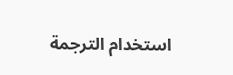استخدام الترجمة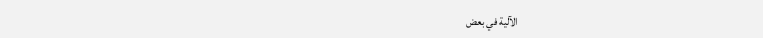الآلية في بعض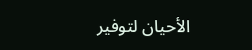الأحيان لتوفير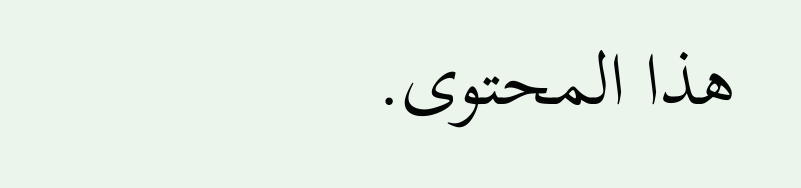هذا المحتوى.